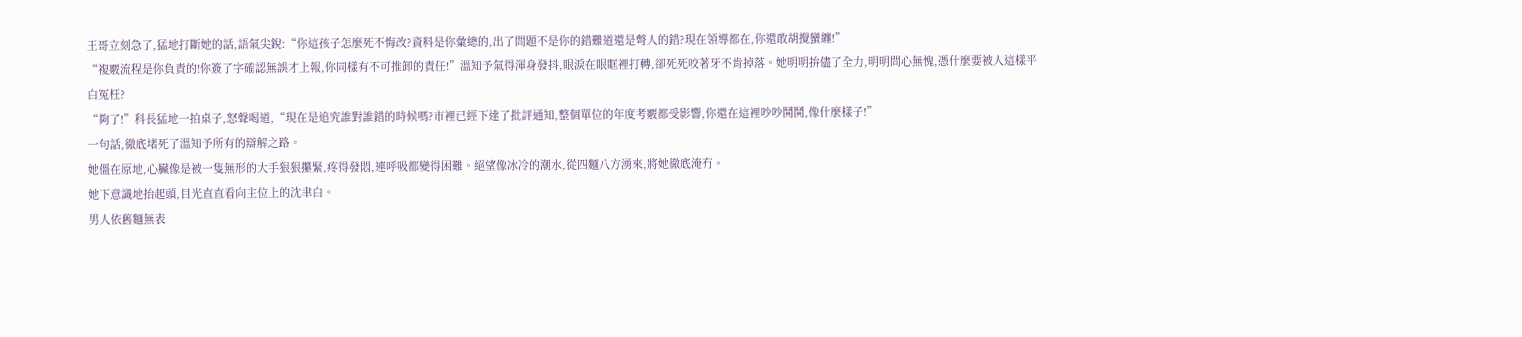王哥立刻急了,猛地打斷她的話,語氣尖銳:“你這孩子怎麼死不悔改?資料是你彙總的,出了問題不是你的錯難道還是彆人的錯?現在領導都在,你還敢胡攪蠻纏!”
“複覈流程是你負責的!你簽了字確認無誤才上報,你同樣有不可推卸的責任!”溫知予氣得渾身發抖,眼淚在眼眶裡打轉,卻死死咬著牙不肯掉落。她明明拚儘了全力,明明問心無愧,憑什麼要被人這樣平白冤枉?
“夠了!”科長猛地一拍桌子,怒聲喝道,“現在是追究誰對誰錯的時候嗎?市裡已經下達了批評通知,整個單位的年度考覈都受影響,你還在這裡吵吵鬨鬨,像什麼樣子!”
一句話,徹底堵死了溫知予所有的辯解之路。
她僵在原地,心臟像是被一隻無形的大手狠狠攥緊,疼得發悶,連呼吸都變得困難。絕望像冰冷的潮水,從四麵八方湧來,將她徹底淹冇。
她下意識地抬起頭,目光直直看向主位上的沈聿白。
男人依舊麵無表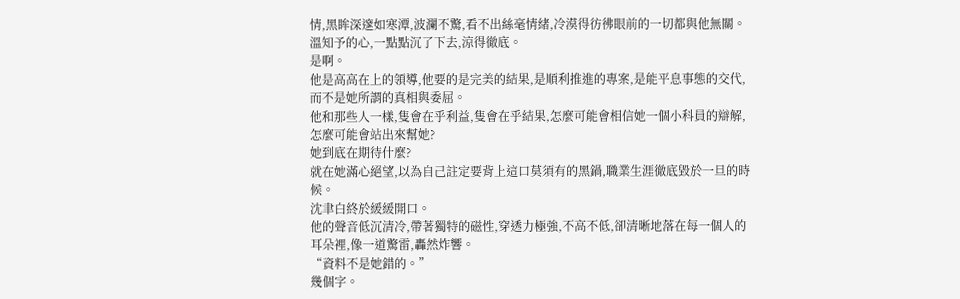情,黑眸深邃如寒潭,波瀾不驚,看不出絲毫情緒,冷漠得彷彿眼前的一切都與他無關。
溫知予的心,一點點沉了下去,涼得徹底。
是啊。
他是高高在上的領導,他要的是完美的結果,是順利推進的專案,是能平息事態的交代,而不是她所謂的真相與委屈。
他和那些人一樣,隻會在乎利益,隻會在乎結果,怎麼可能會相信她一個小科員的辯解,怎麼可能會站出來幫她?
她到底在期待什麼?
就在她滿心絕望,以為自己註定要背上這口莫須有的黑鍋,職業生涯徹底毀於一旦的時候。
沈聿白終於緩緩開口。
他的聲音低沉清冷,帶著獨特的磁性,穿透力極強,不高不低,卻清晰地落在每一個人的耳朵裡,像一道驚雷,轟然炸響。
“資料不是她錯的。”
幾個字。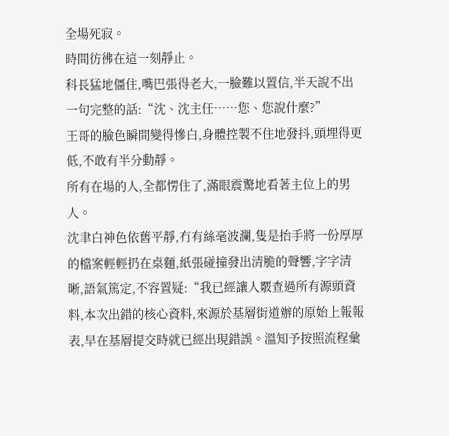全場死寂。
時間彷彿在這一刻靜止。
科長猛地僵住,嘴巴張得老大,一臉難以置信,半天說不出一句完整的話:“沈、沈主任……您、您說什麼?”
王哥的臉色瞬間變得慘白,身體控製不住地發抖,頭埋得更低,不敢有半分動靜。
所有在場的人,全都愣住了,滿眼震驚地看著主位上的男人。
沈聿白神色依舊平靜,冇有絲毫波瀾,隻是抬手將一份厚厚的檔案輕輕扔在桌麵,紙張碰撞發出清脆的聲響,字字清晰,語氣篤定,不容置疑:“我已經讓人覈查過所有源頭資料,本次出錯的核心資料,來源於基層街道辦的原始上報報表,早在基層提交時就已經出現錯誤。溫知予按照流程彙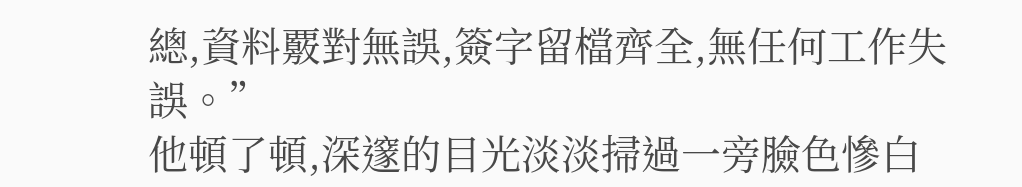總,資料覈對無誤,簽字留檔齊全,無任何工作失誤。”
他頓了頓,深邃的目光淡淡掃過一旁臉色慘白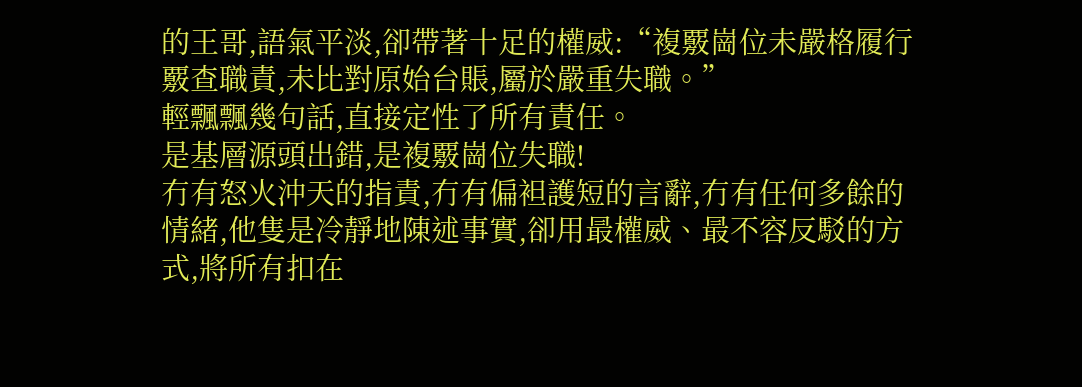的王哥,語氣平淡,卻帶著十足的權威:“複覈崗位未嚴格履行覈查職責,未比對原始台賬,屬於嚴重失職。”
輕飄飄幾句話,直接定性了所有責任。
是基層源頭出錯,是複覈崗位失職!
冇有怒火沖天的指責,冇有偏袒護短的言辭,冇有任何多餘的情緒,他隻是冷靜地陳述事實,卻用最權威、最不容反駁的方式,將所有扣在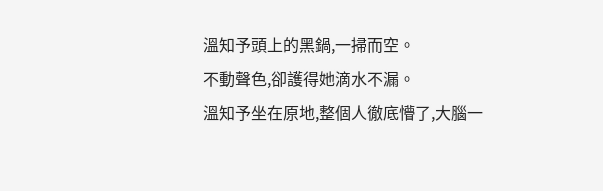溫知予頭上的黑鍋,一掃而空。
不動聲色,卻護得她滴水不漏。
溫知予坐在原地,整個人徹底懵了,大腦一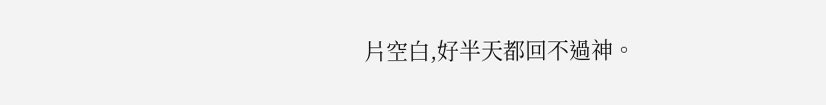片空白,好半天都回不過神。